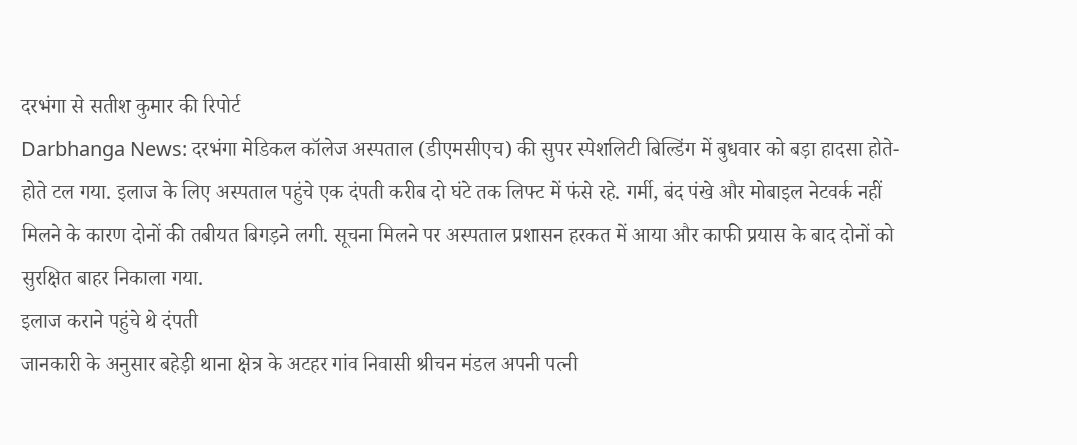दरभंगा से सतीश कुमार की रिपोर्ट
Darbhanga News: दरभंगा मेडिकल कॉलेज अस्पताल (डीएमसीएच) की सुपर स्पेशलिटी बिल्डिंग में बुधवार को बड़ा हादसा होते-होते टल गया. इलाज के लिए अस्पताल पहुंचे एक दंपती करीब दो घंटे तक लिफ्ट में फंसे रहे. गर्मी, बंद पंखे और मोबाइल नेटवर्क नहीं मिलने के कारण दोनों की तबीयत बिगड़ने लगी. सूचना मिलने पर अस्पताल प्रशासन हरकत में आया और काफी प्रयास के बाद दोनों को सुरक्षित बाहर निकाला गया.
इलाज कराने पहुंचे थे दंपती
जानकारी के अनुसार बहेड़ी थाना क्षेत्र के अटहर गांव निवासी श्रीचन मंडल अपनी पत्नी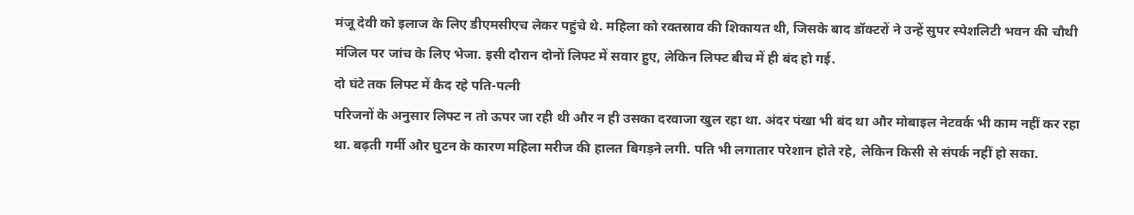मंजू देवी को इलाज के लिए डीएमसीएच लेकर पहुंचे थे. महिला को रक्तस्राव की शिकायत थी, जिसके बाद डॉक्टरों ने उन्हें सुपर स्पेशलिटी भवन की चौथी मंजिल पर जांच के लिए भेजा. इसी दौरान दोनों लिफ्ट में सवार हुए, लेकिन लिफ्ट बीच में ही बंद हो गई.
दो घंटे तक लिफ्ट में कैद रहे पति-पत्नी
परिजनों के अनुसार लिफ्ट न तो ऊपर जा रही थी और न ही उसका दरवाजा खुल रहा था. अंदर पंखा भी बंद था और मोबाइल नेटवर्क भी काम नहीं कर रहा था. बढ़ती गर्मी और घुटन के कारण महिला मरीज की हालत बिगड़ने लगी. पति भी लगातार परेशान होते रहे, लेकिन किसी से संपर्क नहीं हो सका.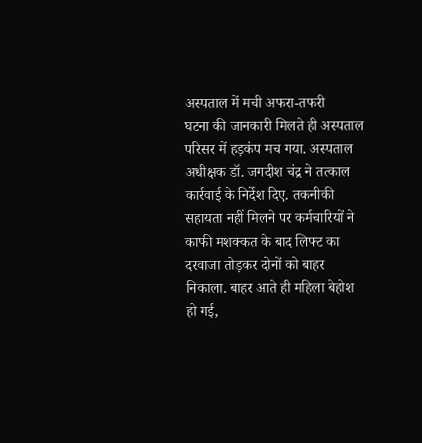अस्पताल में मची अफरा-तफरी
घटना की जानकारी मिलते ही अस्पताल परिसर में हड़कंप मच गया. अस्पताल अधीक्षक डॉ. जगदीश चंद्र ने तत्काल कार्रवाई के निर्देश दिए. तकनीकी सहायता नहीं मिलने पर कर्मचारियों ने काफी मशक्कत के बाद लिफ्ट का दरवाजा तोड़कर दोनों को बाहर निकाला. बाहर आते ही महिला बेहोश हो गई,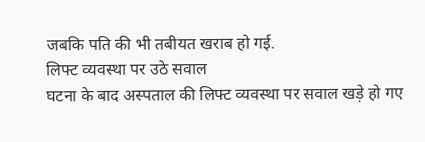जबकि पति की भी तबीयत खराब हो गई.
लिफ्ट व्यवस्था पर उठे सवाल
घटना के बाद अस्पताल की लिफ्ट व्यवस्था पर सवाल खड़े हो गए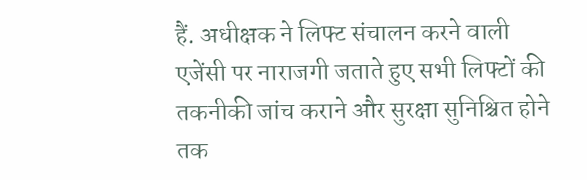हैं. अधीक्षक ने लिफ्ट संचालन करने वाली एजेंसी पर नाराजगी जताते हुए सभी लिफ्टों की तकनीकी जांच कराने और सुरक्षा सुनिश्चित होने तक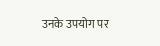उनके उपयोग पर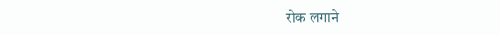रोक लगाने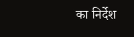का निर्देश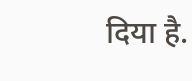दिया है.